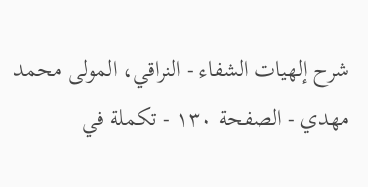شرح إلهيات الشفاء - النراقي، المولى محمد مهدي - الصفحة ١٣٠ - تكملة في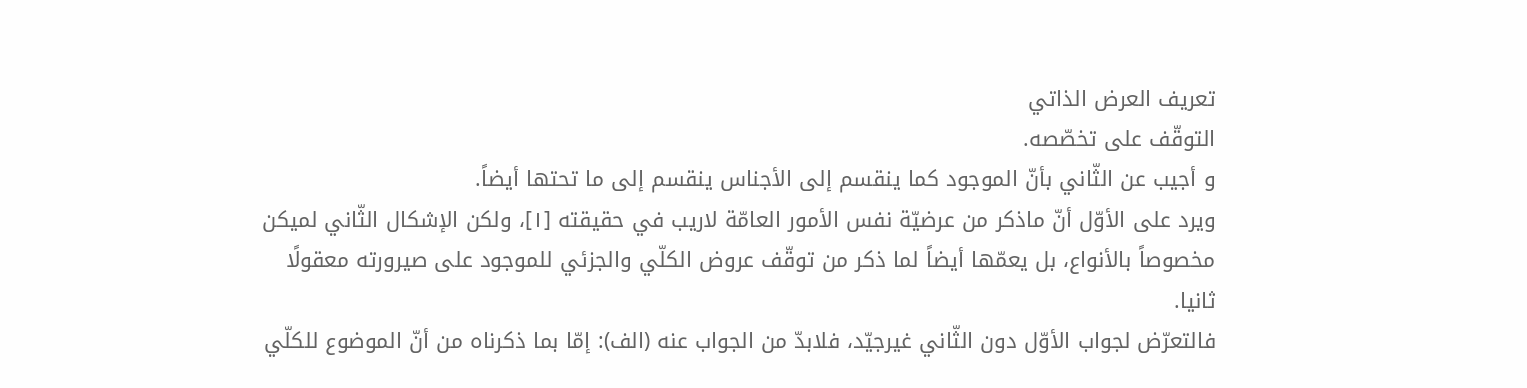تعريف العرض الذاتي
التوقّف على تخصّصه.
و أجيب عن الثّاني بأنّ الموجود كما ينقسم إلى الأجناس ينقسم إلى ما تحتها أيضاً.
ويرد على الأوّل أنّ ماذكر من عرضيّة نفس الأمور العامّة لاريب في حقيقته [١]، ولكن الإشكال الثّاني لميكن مخصوصاً بالأنواع، بل يعمّها أيضاً لما ذكر من توقّف عروض الكلّي والجزئي للموجود على صيرورته معقولًا ثانيا.
فالتعرّض لجواب الأوّل دون الثّاني غيرجيّد، فلابدّ من الجواب عنه (الف): إمّا بما ذكرناه من أنّ الموضوع للكلّي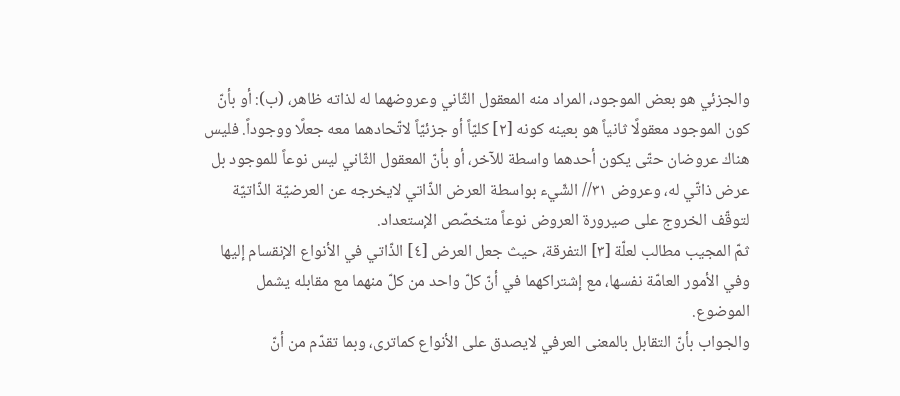والجزئي هو بعض الموجود، المراد منه المعقول الثّاني وعروضهما له لذاته ظاهر، (ب): أو بأنّ كون الموجود معقولًا ثانياً هو بعينه كونه [٢] كليّاً أو جزئيّاً لاتّحادهما معه جعلًا ووجوداً. فليس هناك عروضان حتّى يكون أحدهما واسطة للآخر، أو بأنّ المعقول الثّاني ليس نوعاً للموجود بل عرض ذاتّي له، وعروض ٣١// الشّيء بواسطة العرض الذّاتي لايخرجه عن العرضيّة الذّاتيّة لتوقّف الخروج على صيرورة العروض نوعاً متخصّص الإستعداد.
ثمّ المجيب مطالب لعلّة [٣] التفرقة، حيث جعل العرض [٤] الذّاتي في الأنواع الإنقسام إليها وفي الأمور العامّة نفسها، مع إشتراكهما في أنّ كلّ واحد من كلّ منهما مع مقابله يشمل الموضوع.
والجواب بأنّ التقابل بالمعنى العرفي لايصدق على الأنواع كماترى، وبما تقدّم من أنّ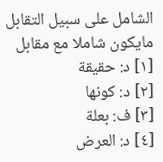الشامل على سبيل التقابل مايكون شاملا مع مقابل
[١] د: حقيقة
[٢] د: كونها
[٣] ف: بعلة
[٤] د: العرض